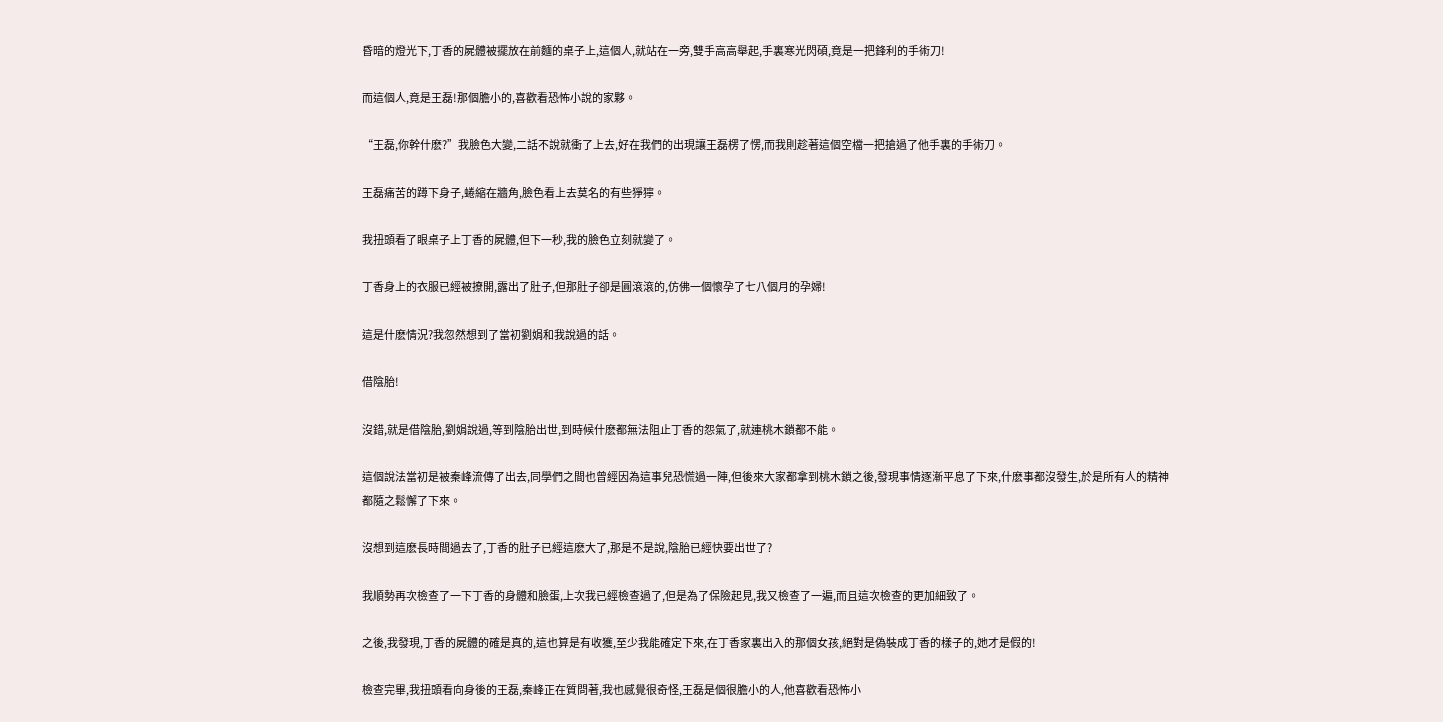昏暗的燈光下,丁香的屍體被擺放在前麵的桌子上,這個人,就站在一旁,雙手高高舉起,手裏寒光閃碩,竟是一把鋒利的手術刀!

而這個人,竟是王磊!那個膽小的,喜歡看恐怖小說的家夥。

“王磊,你幹什麽?”我臉色大變,二話不說就衝了上去,好在我們的出現讓王磊楞了愣,而我則趁著這個空檔一把搶過了他手裏的手術刀。

王磊痛苦的蹲下身子,蜷縮在牆角,臉色看上去莫名的有些猙獰。

我扭頭看了眼桌子上丁香的屍體,但下一秒,我的臉色立刻就變了。

丁香身上的衣服已經被撩開,露出了肚子,但那肚子卻是圓滾滾的,仿佛一個懷孕了七八個月的孕婦!

這是什麽情況?我忽然想到了當初劉娟和我說過的話。

借陰胎!

沒錯,就是借陰胎,劉娟說過,等到陰胎出世,到時候什麽都無法阻止丁香的怨氣了,就連桃木鎖都不能。

這個說法當初是被秦峰流傳了出去,同學們之間也曾經因為這事兒恐慌過一陣,但後來大家都拿到桃木鎖之後,發現事情逐漸平息了下來,什麽事都沒發生,於是所有人的精神都隨之鬆懈了下來。

沒想到這麽長時間過去了,丁香的肚子已經這麽大了,那是不是說,陰胎已經快要出世了?

我順勢再次檢查了一下丁香的身體和臉蛋,上次我已經檢查過了,但是為了保險起見,我又檢查了一遍,而且這次檢查的更加細致了。

之後,我發現,丁香的屍體的確是真的,這也算是有收獲,至少我能確定下來,在丁香家裏出入的那個女孩,絕對是偽裝成丁香的樣子的,她才是假的!

檢查完畢,我扭頭看向身後的王磊,秦峰正在質問著,我也感覺很奇怪,王磊是個很膽小的人,他喜歡看恐怖小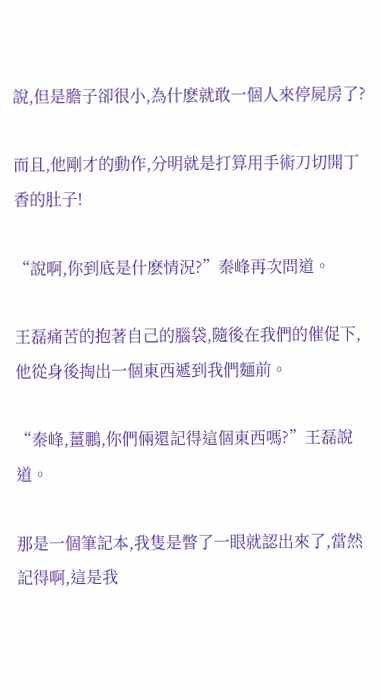說,但是膽子卻很小,為什麽就敢一個人來停屍房了?

而且,他剛才的動作,分明就是打算用手術刀切開丁香的肚子!

“說啊,你到底是什麽情況?”秦峰再次問道。

王磊痛苦的抱著自己的腦袋,隨後在我們的催促下,他從身後掏出一個東西遞到我們麵前。

“秦峰,薑鵬,你們倆還記得這個東西嗎?”王磊說道。

那是一個筆記本,我隻是瞥了一眼就認出來了,當然記得啊,這是我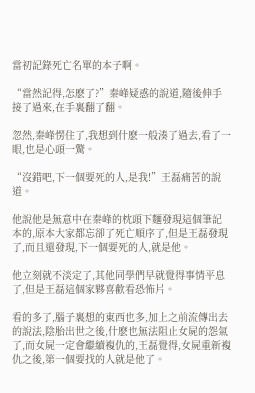當初記錄死亡名單的本子啊。

“當然記得,怎麽了?”秦峰疑惑的說道,隨後伸手接了過來,在手裏翻了翻。

忽然,秦峰愣住了,我想到什麽一般湊了過去,看了一眼,也是心頭一驚。

“沒錯吧,下一個要死的人,是我!”王磊痛苦的說道。

他說他是無意中在秦峰的枕頭下麵發現這個筆記本的,原本大家都忘卻了死亡順序了,但是王磊發現了,而且還發現,下一個要死的人,就是他。

他立刻就不淡定了,其他同學們早就覺得事情平息了,但是王磊這個家夥喜歡看恐怖片。

看的多了,腦子裏想的東西也多,加上之前流傳出去的說法,陰胎出世之後,什麽也無法阻止女屍的怨氣了,而女屍一定會繼續複仇的,王磊覺得,女屍重新複仇之後,第一個要找的人就是他了。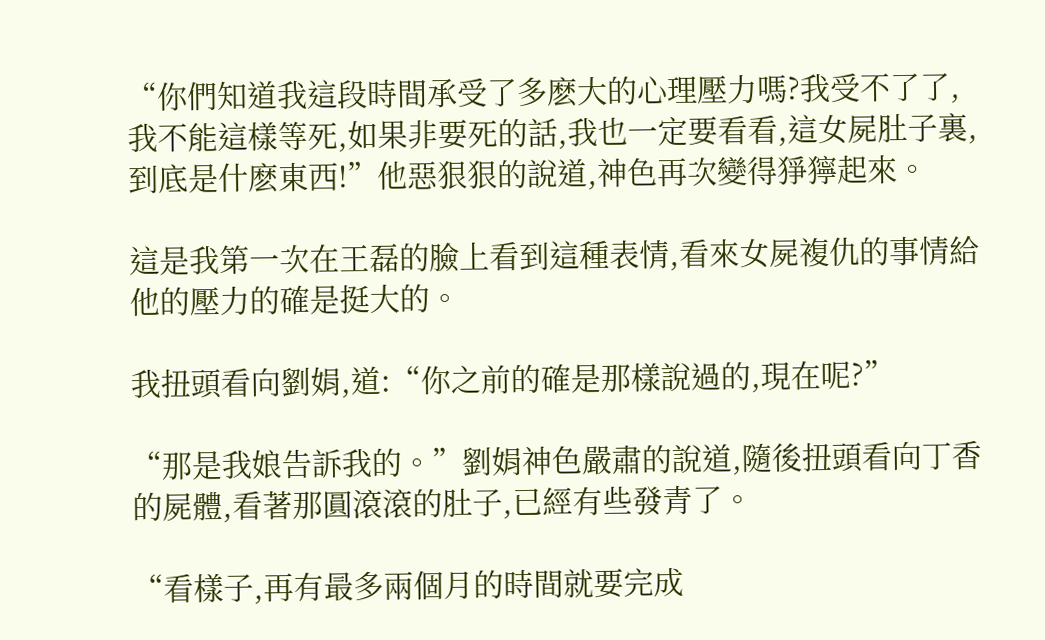“你們知道我這段時間承受了多麽大的心理壓力嗎?我受不了了,我不能這樣等死,如果非要死的話,我也一定要看看,這女屍肚子裏,到底是什麽東西!”他惡狠狠的說道,神色再次變得猙獰起來。

這是我第一次在王磊的臉上看到這種表情,看來女屍複仇的事情給他的壓力的確是挺大的。

我扭頭看向劉娟,道:“你之前的確是那樣說過的,現在呢?”

“那是我娘告訴我的。”劉娟神色嚴肅的說道,隨後扭頭看向丁香的屍體,看著那圓滾滾的肚子,已經有些發青了。

“看樣子,再有最多兩個月的時間就要完成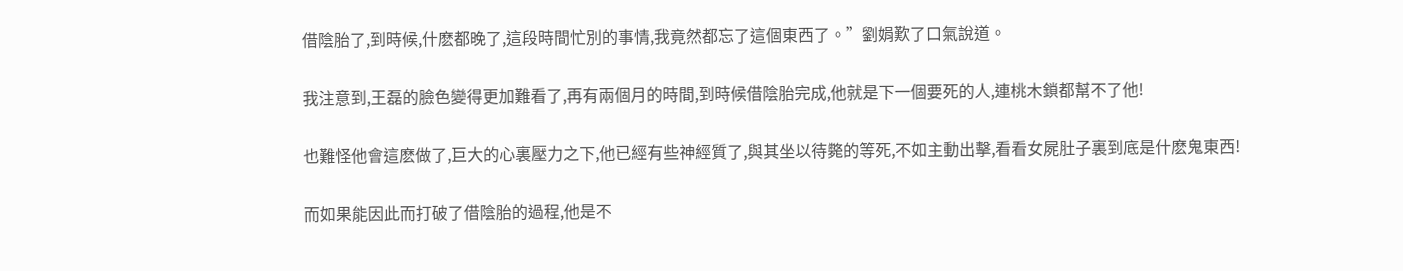借陰胎了,到時候,什麽都晚了,這段時間忙別的事情,我竟然都忘了這個東西了。”劉娟歎了口氣說道。

我注意到,王磊的臉色變得更加難看了,再有兩個月的時間,到時候借陰胎完成,他就是下一個要死的人,連桃木鎖都幫不了他!

也難怪他會這麽做了,巨大的心裏壓力之下,他已經有些神經質了,與其坐以待斃的等死,不如主動出擊,看看女屍肚子裏到底是什麽鬼東西!

而如果能因此而打破了借陰胎的過程,他是不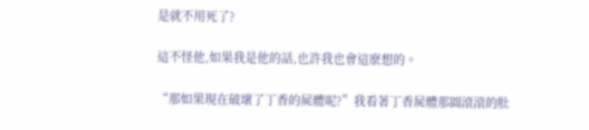是就不用死了?

這不怪他,如果我是他的話,也許我也會這麽想的。

“那如果現在破壞了丁香的屍體呢?”我看著丁香屍體那圓滾滾的肚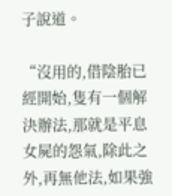子說道。

“沒用的,借陰胎已經開始,隻有一個解決辦法,那就是平息女屍的怨氣,除此之外,再無他法,如果強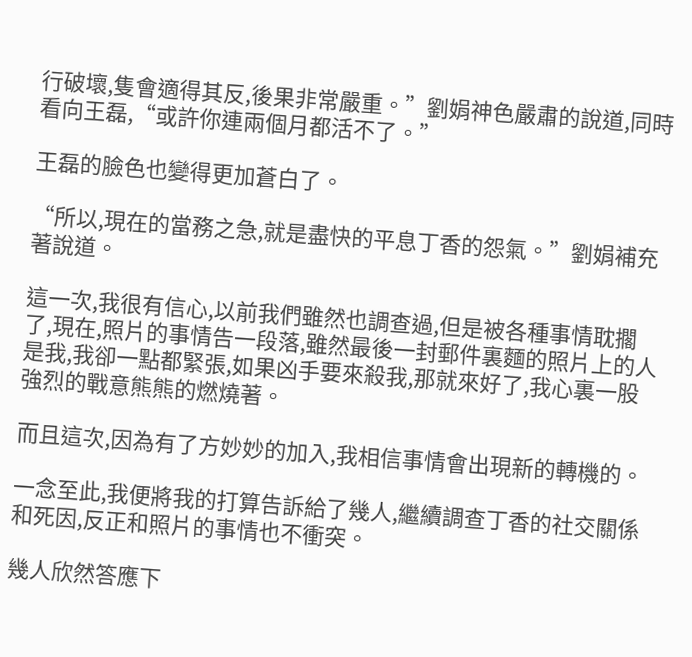行破壞,隻會適得其反,後果非常嚴重。”劉娟神色嚴肅的說道,同時看向王磊,“或許你連兩個月都活不了。”

王磊的臉色也變得更加蒼白了。

“所以,現在的當務之急,就是盡快的平息丁香的怨氣。”劉娟補充著說道。

這一次,我很有信心,以前我們雖然也調查過,但是被各種事情耽擱了,現在,照片的事情告一段落,雖然最後一封郵件裏麵的照片上的人是我,我卻一點都緊張,如果凶手要來殺我,那就來好了,我心裏一股強烈的戰意熊熊的燃燒著。

而且這次,因為有了方妙妙的加入,我相信事情會出現新的轉機的。

一念至此,我便將我的打算告訴給了幾人,繼續調查丁香的社交關係和死因,反正和照片的事情也不衝突。

幾人欣然答應下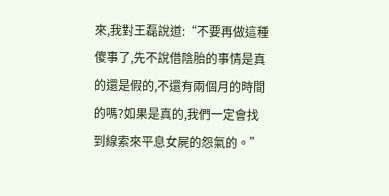來,我對王磊說道:“不要再做這種傻事了,先不說借陰胎的事情是真的還是假的,不還有兩個月的時間的嗎?如果是真的,我們一定會找到線索來平息女屍的怨氣的。”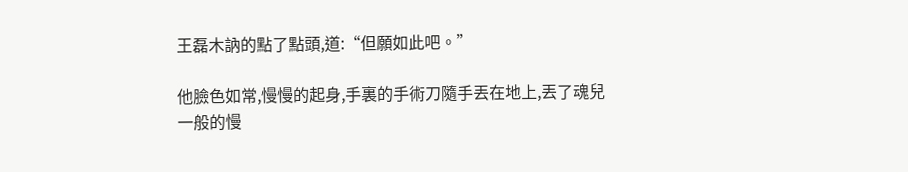王磊木訥的點了點頭,道:“但願如此吧。”

他臉色如常,慢慢的起身,手裏的手術刀隨手丟在地上,丟了魂兒一般的慢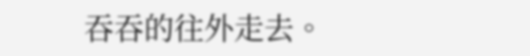吞吞的往外走去。